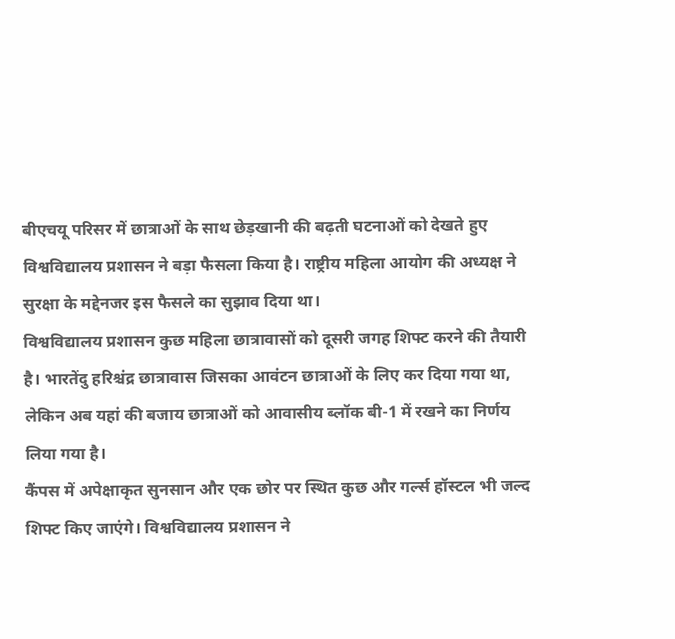बीएचयू परिसर में छात्राओं के साथ छेड़खानी की बढ़ती घटनाओं को देखते हुए विश्वविद्यालय प्रशासन ने बड़ा फैसला किया है। राष्ट्रीय महिला आयोग की अध्यक्ष ने सुरक्षा के मद्देनजर इस फैसले का सुझाव दिया था।
विश्वविद्यालय प्रशासन कुछ महिला छात्रावासों को दूसरी जगह शिफ्ट करने की तैयारी है। भारतेंदु हरिश्चंद्र छात्रावास जिसका आवंटन छात्राओं के लिए कर दिया गया था, लेकिन अब यहां की बजाय छात्राओं को आवासीय ब्लॉक बी-1 में रखने का निर्णय लिया गया है।
कैंपस में अपेक्षाकृत सुनसान और एक छोर पर स्थित कुछ और गर्ल्स हॉस्टल भी जल्द शिफ्ट किए जाएंगे। विश्वविद्यालय प्रशासन ने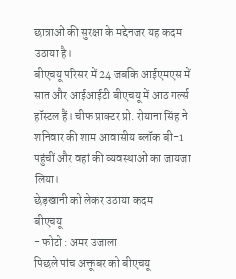छात्राओं की सुरक्षा के मद्देनजर यह कदम उठाया है।
बीएचयू परिसर में 24 जबकि आईएमएस में सात और आईआईटी बीएचयू में आठ गर्ल्स हॉस्टल हैं। चीफ प्राक्टर प्रो. रोयाना सिंह ने शनिवार की शाम आवासीय ब्लॉक बी-1 पहुंचीं और वहां की व्यवस्थाओं का जायजा लिया।
छेड़खानी को लेकर उठाया कदम
बीएचयू
- फोटो : अमर उजाला
पिछले पांच अक्तूबर को बीएचयू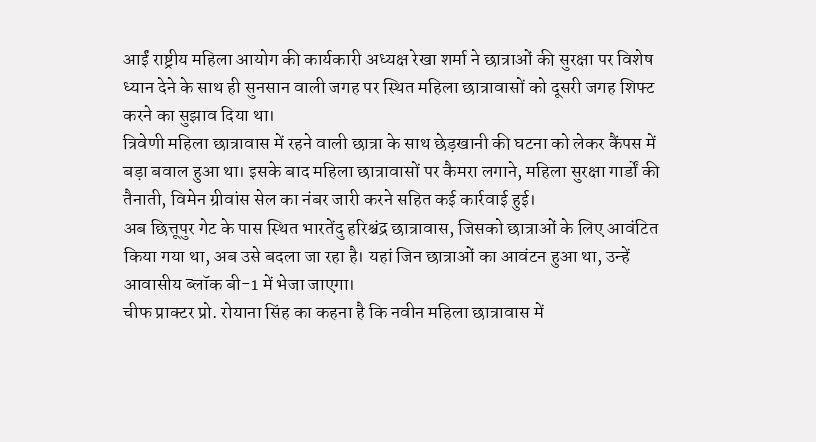आईं राष्ट्रीय महिला आयोग की कार्यकारी अध्यक्ष रेखा शर्मा ने छात्राओं की सुरक्षा पर विशेष ध्यान देने के साथ ही सुनसान वाली जगह पर स्थित महिला छात्रावासों को दूसरी जगह शिफ्ट करने का सुझाव दिया था।
त्रिवेणी महिला छात्रावास में रहने वाली छात्रा के साथ छेड़खानी की घटना को लेकर कैंपस में बड़ा बवाल हुआ था। इसके बाद महिला छात्रावासों पर कैमरा लगाने, महिला सुरक्षा गार्डों की तैनाती, विमेन ग्रीवांस सेल का नंबर जारी करने सहित कई कार्रवाई हुई।
अब छित्तूपुर गेट के पास स्थित भारतेंदु हरिश्चंद्र छात्रावास, जिसको छात्राओं के लिए आवंटित किया गया था, अब उसे बदला जा रहा है। यहां जिन छात्राओं का आवंटन हुआ था, उन्हें आवासीय ब्लॉक बी-1 में भेजा जाएगा।
चीफ प्राक्टर प्रो. रोयाना सिंह का कहना है कि नवीन महिला छात्रावास में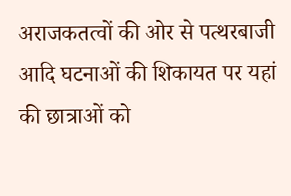अराजकतत्वों की ओर से पत्थरबाजी आदि घटनाओं की शिकायत पर यहां की छात्राओं को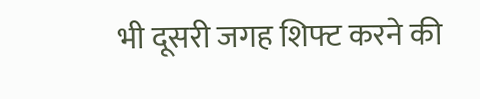भी दूसरी जगह शिफ्ट करने की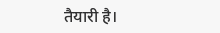तैयारी है।